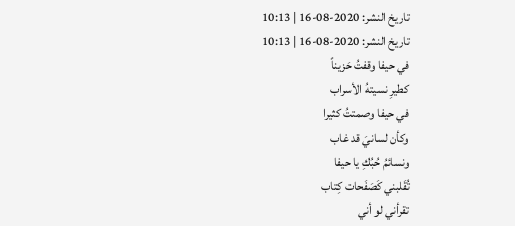تاريخ النشر: 2020-08-16 | 10:13
تاريخ النشر: 2020-08-16 | 10:13
في حيفا وقفتُ حَزيناً
كطيرِ نسيتهُ الأسراب
في حيفا وصمتتُ كثيرا
وكأن لسانيَ قد غاب
ونسائمُ حُبُكِ يا حيفا
تُقَلبني كَصَفَحات كِتاب
تقرأني لو أني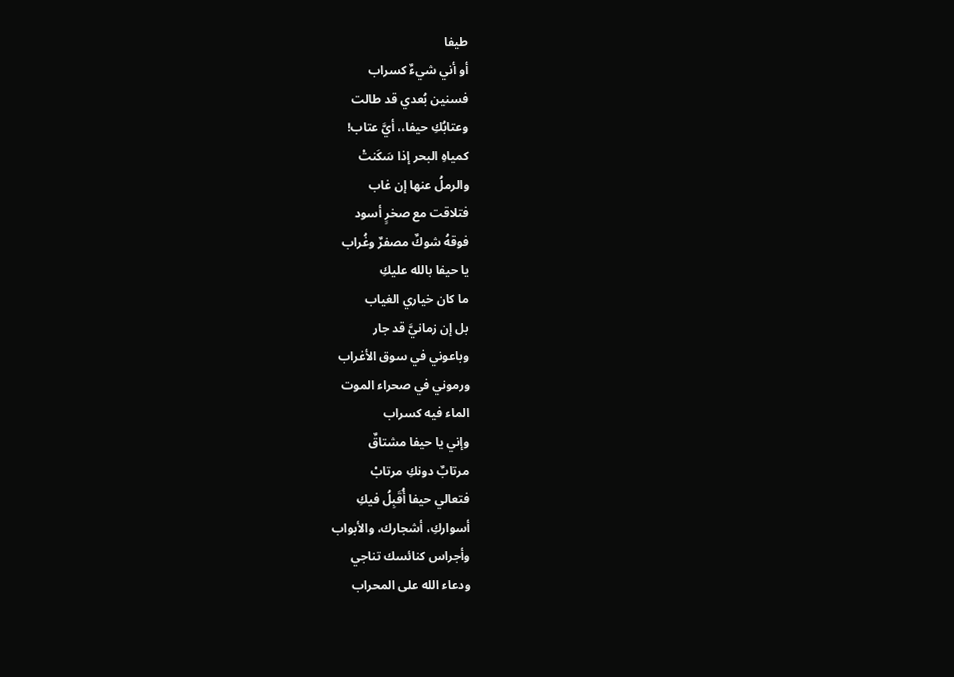طيفا
أو أني شيءٌ كسراب
فسنين بُعدي قد طالت
وعتابُكِ حيفا،، أيَّ عتاب!
كمياهِ البحر إذا سَكَنتْ
والرملُ عنها إن غاب
فتلاقت مع صخرٍ أسود
فوقهُ شوكٌ مصفرٌ وغُراب
يا حيفا بالله عليكِ
ما كان خياري الغياب
بل إن زمانيَّ قد جار
وباعوني في سوق الأغراب
ورموني في صحراء الموت
الماء فيه كسراب
وإني يا حيفا مشتاقٌ
مرتابٌ دونكِ مرتابْ
فتعالي حيفا أُقَبِلُ فيكِ
أسواركِ، أشجارك، والأبواب
وأجراس كنائسك تناجي
ودعاء الله على المحراب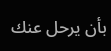بأن يرحل عنك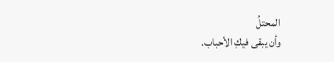المحتلُ
وأن يبقى فيكِ الأحباب.